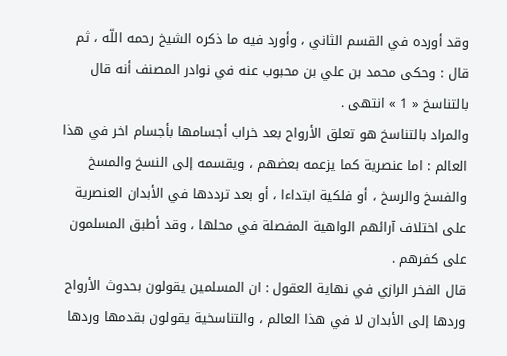وقد أورده في القسم الثاني ، وأورد فيه ما ذكره الشيخ رحمه اللّه ، ثم قال : وحكى محمد بن علي بن محبوب عنه في نوادر المصنف أنه قال بالتناسخ « 1 » انتهى .
والمراد بالتناسخ هو تعلق الأرواح بعد خراب أجسامها بأجسام اخر في هذا العالم : اما عنصرية كما يزعمه بعضهم ، ويقسمه إلى النسخ والمسخ والفسخ والرسخ ، أو فلكية ابتداءا ، أو بعد ترددها في الأبدان العنصرية على اختلاف آرائهم الواهية المفصلة في محلها ، وقد أطبق المسلمون على كفرهم .
قال الفخر الرازي في نهاية العقول : ان المسلمين يقولون بحدوث الأرواح وردها إلى الأبدان لا في هذا العالم ، والتناسخية يقولون بقدمها وردها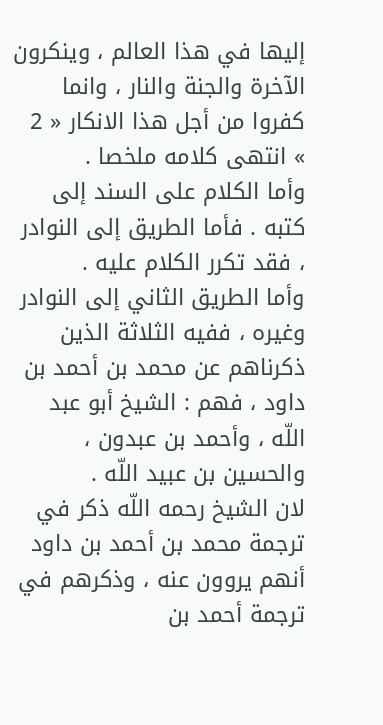إليها في هذا العالم ، وينكرون الآخرة والجنة والنار ، وانما كفروا من أجل هذا الانكار « 2 » انتهى كلامه ملخصا .
وأما الكلام على السند إلى كتبه . فأما الطريق إلى النوادر ، فقد تكرر الكلام عليه .
وأما الطريق الثاني إلى النوادر وغيره ، ففيه الثلاثة الذين ذكرناهم عن محمد بن أحمد بن داود ، فهم : الشيخ أبو عبد اللّه ، وأحمد بن عبدون ، والحسين بن عبيد اللّه .
لان الشيخ رحمه اللّه ذكر في ترجمة محمد بن أحمد بن داود أنهم يروون عنه ، وذكرهم في ترجمة أحمد بن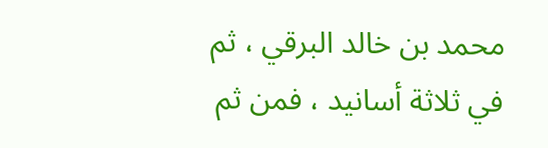محمد بن خالد البرقي ، ثم في ثلاثة أسانيد ، فمن ثم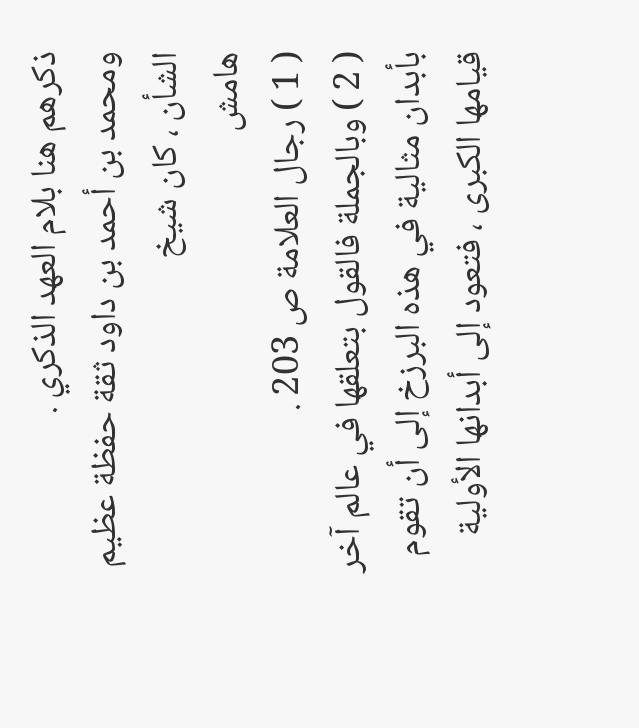ذكرهم هنا بلام العهد الذكري .
ومحمد بن أحمد بن داود ثقة حفظة عظيم الشأن ، كان شيخ
هامش
( 1 ) رجال العلامة ص 203 .
( 2 ) وبالجملة فالقول بتعلقها في عالم آخر بأبدان مثالية في هذه البرزخ إلى أن تقوم قيامها الكبرى ، فتعود إلى أبدانها الأولية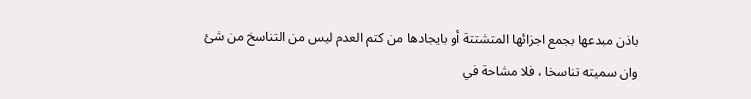باذن مبدعها بجمع اجزائها المتشتتة أو بايجادها من كتم العدم ليس من التناسخ من شئ وان سميته تناسخا ، فلا مشاحة في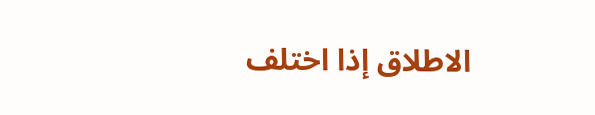الاطلاق إذا اختلف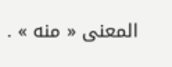المعنى « منه » .